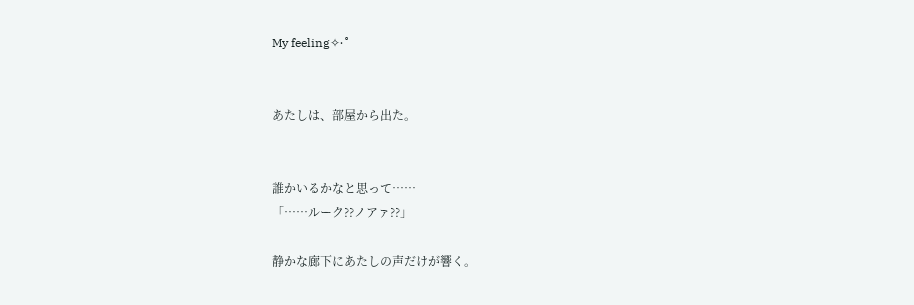My feeling✧‧˚


あたしは、部屋から出た。


誰かいるかなと思って……
「……ルーク??ノアァ??」

静かな廊下にあたしの声だけが響く。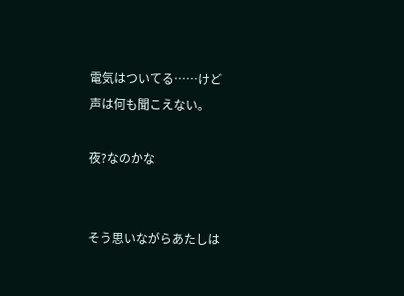電気はついてる……けど
声は何も聞こえない。

夜?なのかな


そう思いながらあたしは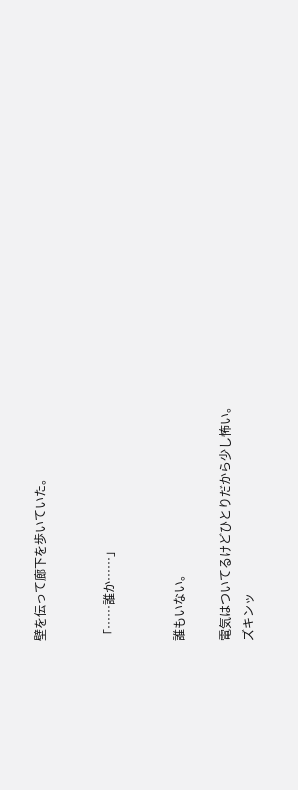壁を伝って廊下を歩いていた。


「……誰か……」


誰もいない。

電気はついてるけどひとりだから少し怖い。
ズキンッ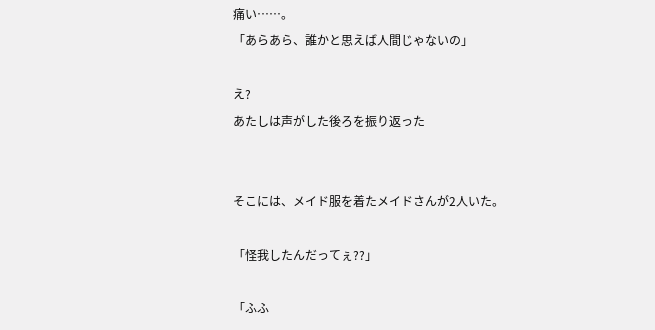痛い……。
「あらあら、誰かと思えば人間じゃないの」

え?
あたしは声がした後ろを振り返った


そこには、メイド服を着たメイドさんが2人いた。

「怪我したんだってぇ??」

「ふふ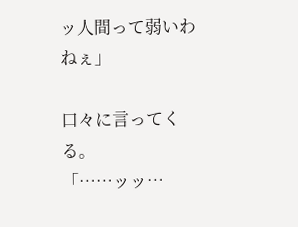ッ人間って弱いわねぇ」

口々に言ってくる。
「……ッッ…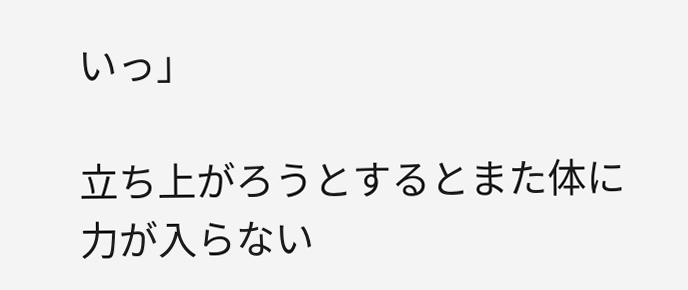いっ」

立ち上がろうとするとまた体に力が入らない